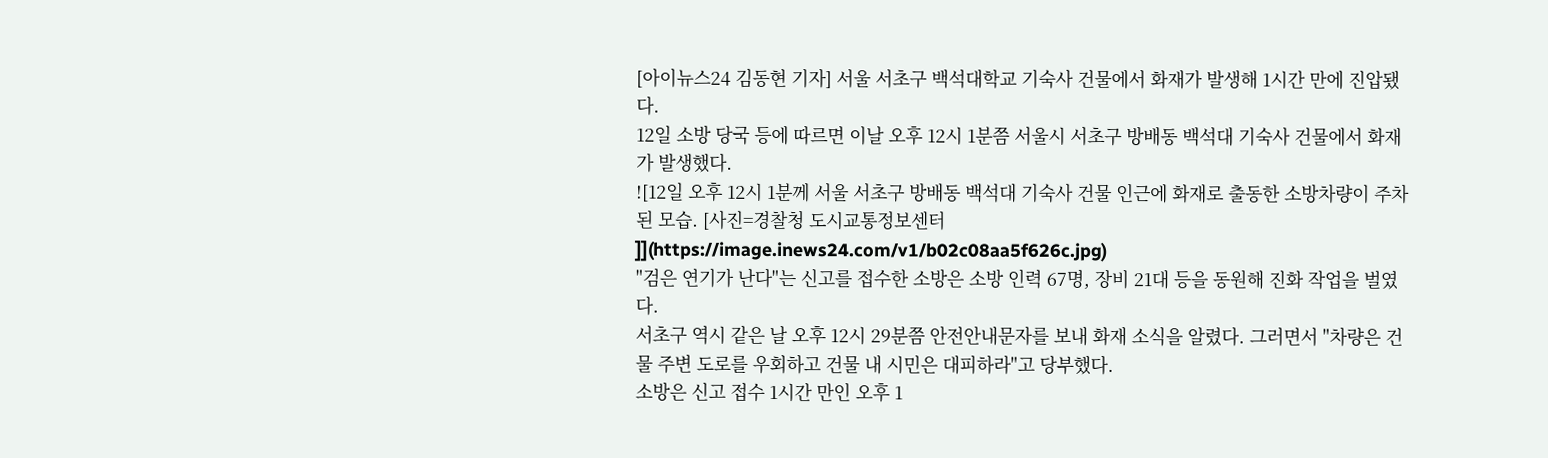[아이뉴스24 김동현 기자] 서울 서초구 백석대학교 기숙사 건물에서 화재가 발생해 1시간 만에 진압됐다.
12일 소방 당국 등에 따르면 이날 오후 12시 1분쯤 서울시 서초구 방배동 백석대 기숙사 건물에서 화재가 발생했다.
![12일 오후 12시 1분께 서울 서초구 방배동 백석대 기숙사 건물 인근에 화재로 출동한 소방차량이 주차된 모습. [사진=경찰청 도시교통정보센터 ]](https://image.inews24.com/v1/b02c08aa5f626c.jpg)
"검은 연기가 난다"는 신고를 접수한 소방은 소방 인력 67명, 장비 21대 등을 동원해 진화 작업을 벌였다.
서초구 역시 같은 날 오후 12시 29분쯤 안전안내문자를 보내 화재 소식을 알렸다. 그러면서 "차량은 건물 주변 도로를 우회하고 건물 내 시민은 대피하라"고 당부했다.
소방은 신고 접수 1시간 만인 오후 1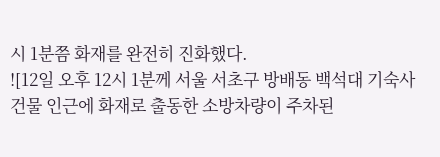시 1분쯤 화재를 완전히 진화했다.
![12일 오후 12시 1분께 서울 서초구 방배동 백석대 기숙사 건물 인근에 화재로 출동한 소방차량이 주차된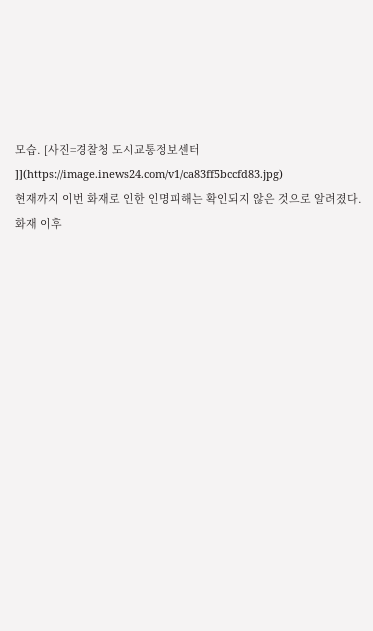모습. [사진=경찰청 도시교통정보센터 ]](https://image.inews24.com/v1/ca83ff5bccfd83.jpg)
현재까지 이번 화재로 인한 인명피해는 확인되지 않은 것으로 알려졌다. 화재 이후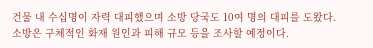건물 내 수십명이 자력 대피했으며 소방 당국도 10여 명의 대피를 도왔다.
소방은 구체적인 화재 원인과 피해 규모 등을 조사할 예정이다.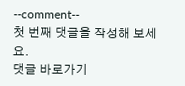--comment--
첫 번째 댓글을 작성해 보세요.
댓글 바로가기